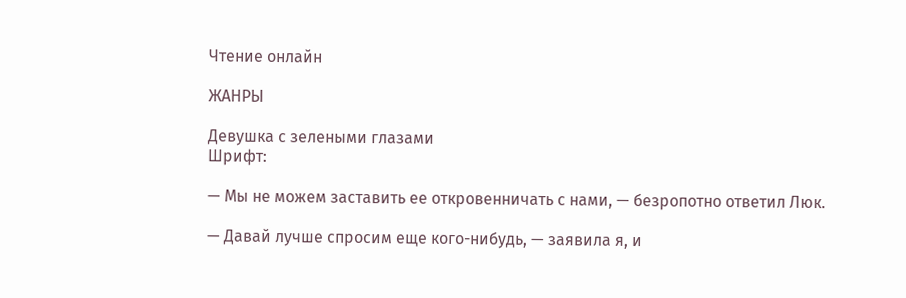Чтение онлайн

ЖАНРЫ

Девушка с зелеными глазами
Шрифт:

— Мы не можем заставить ее откровенничать с нами, — безропотно ответил Люк.

— Давай лучше спросим еще кого-нибудь, — заявила я, и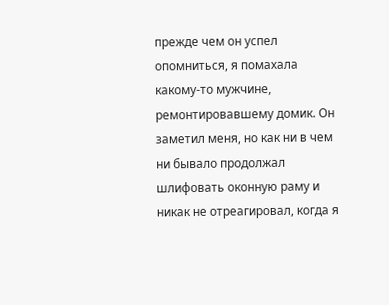прежде чем он успел опомниться, я помахала какому-то мужчине, ремонтировавшему домик. Он заметил меня, но как ни в чем ни бывало продолжал шлифовать оконную раму и никак не отреагировал, когда я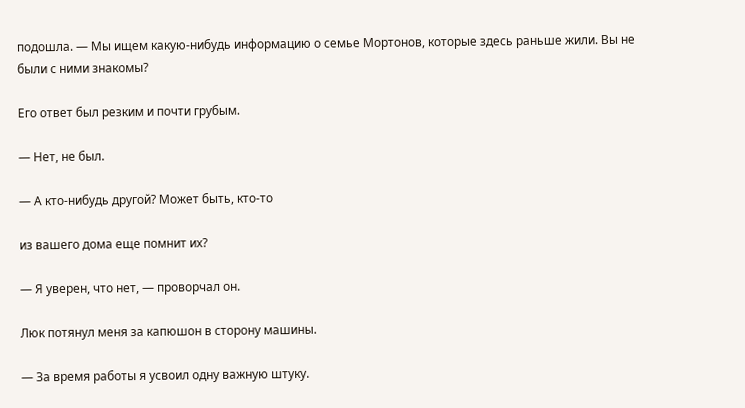подошла. — Мы ищем какую-нибудь информацию о семье Мортонов, которые здесь раньше жили. Вы не были с ними знакомы?

Его ответ был резким и почти грубым.

— Нет, не был.

— А кто-нибудь другой? Может быть, кто-то

из вашего дома еще помнит их?

— Я уверен, что нет, — проворчал он.

Люк потянул меня за капюшон в сторону машины.

— За время работы я усвоил одну важную штуку.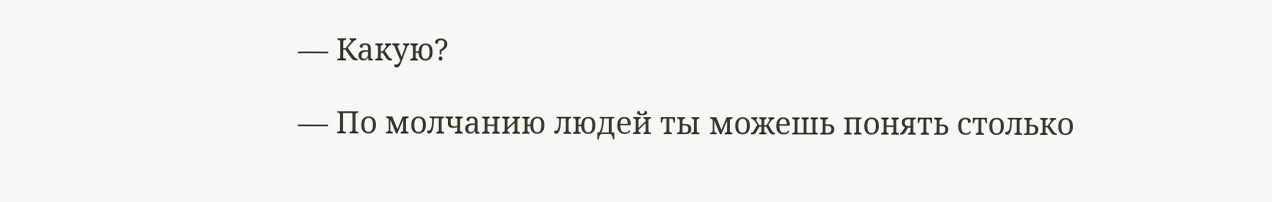— Какую?

— По молчанию людей ты можешь понять столько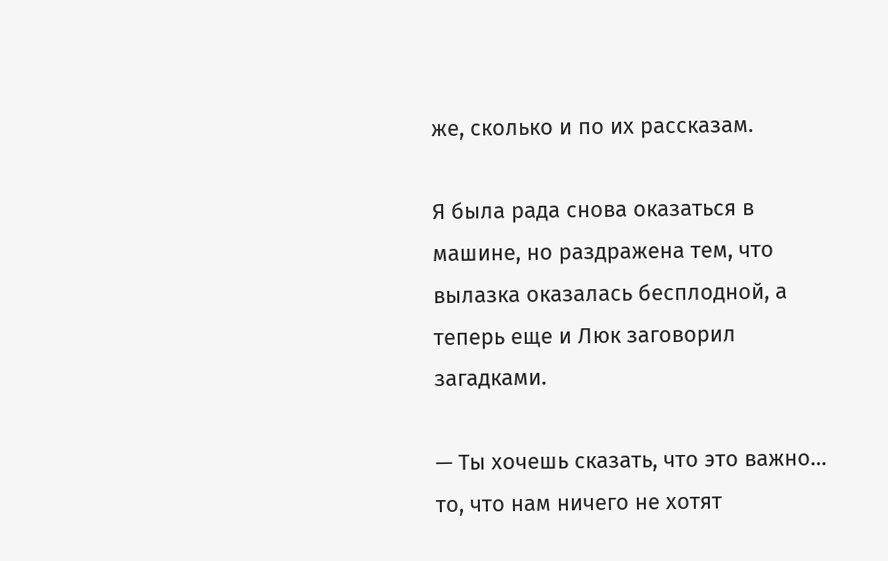же, сколько и по их рассказам.

Я была рада снова оказаться в машине, но раздражена тем, что вылазка оказалась бесплодной, а теперь еще и Люк заговорил загадками.

— Ты хочешь сказать, что это важно… то, что нам ничего не хотят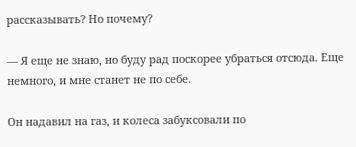рассказывать? Но почему?

— Я еще не знаю, но буду рад поскорее убраться отсюда. Еще немного, и мне станет не по себе.

Он надавил на газ, и колеса забуксовали по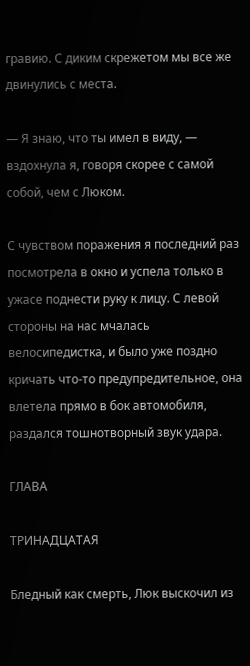гравию. С диким скрежетом мы все же двинулись с места.

— Я знаю, что ты имел в виду, — вздохнула я, говоря скорее с самой собой, чем с Люком.

С чувством поражения я последний раз посмотрела в окно и успела только в ужасе поднести руку к лицу. С левой стороны на нас мчалась велосипедистка, и было уже поздно кричать что-то предупредительное, она влетела прямо в бок автомобиля, раздался тошнотворный звук удара.

ГЛАВА

ТРИНАДЦАТАЯ

Бледный как смерть, Люк выскочил из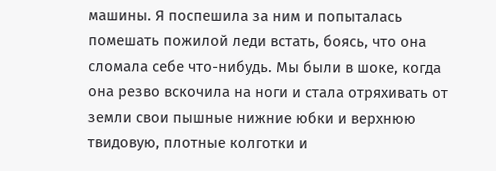машины. Я поспешила за ним и попыталась помешать пожилой леди встать, боясь, что она сломала себе что-нибудь. Мы были в шоке, когда она резво вскочила на ноги и стала отряхивать от земли свои пышные нижние юбки и верхнюю твидовую, плотные колготки и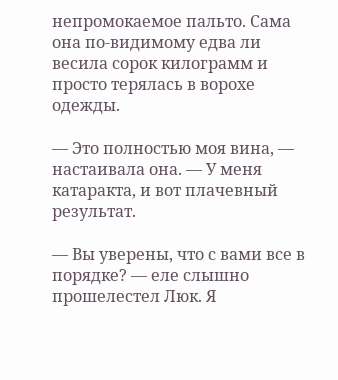непромокаемое пальто. Сама она по-видимому едва ли весила сорок килограмм и просто терялась в ворохе одежды.

— Это полностью моя вина, — настаивала она. — У меня катаракта, и вот плачевный результат.

— Вы уверены, что с вами все в порядке? — еле слышно прошелестел Люк. Я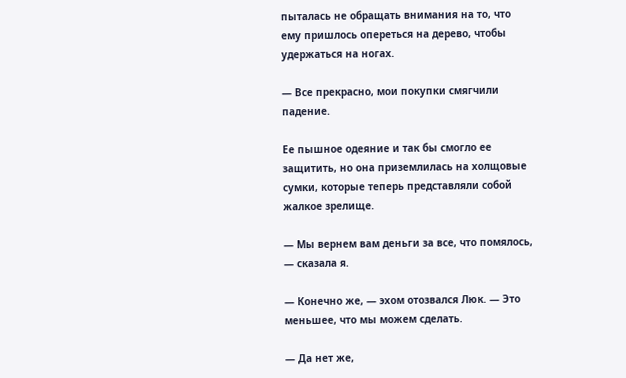пыталась не обращать внимания на то, что ему пришлось опереться на дерево, чтобы удержаться на ногах.

— Все прекрасно, мои покупки смягчили падение.

Ее пышное одеяние и так бы смогло ее защитить, но она приземлилась на холщовые сумки, которые теперь представляли собой жалкое зрелище.

— Мы вернем вам деньги за все, что помялось, — сказала я.

— Конечно же, — эхом отозвался Люк. — Это меньшее, что мы можем сделать.

— Да нет же,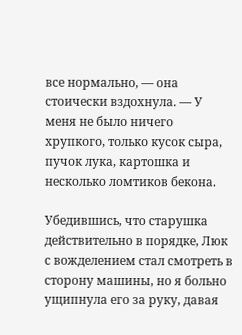все нормально, — она стоически вздохнула. — У меня не было ничего хрупкого, только кусок сыра, пучок лука, картошка и несколько ломтиков бекона.

Убедившись, что старушка действительно в порядке, Люк с вожделением стал смотреть в сторону машины, но я больно ущипнула его за руку, давая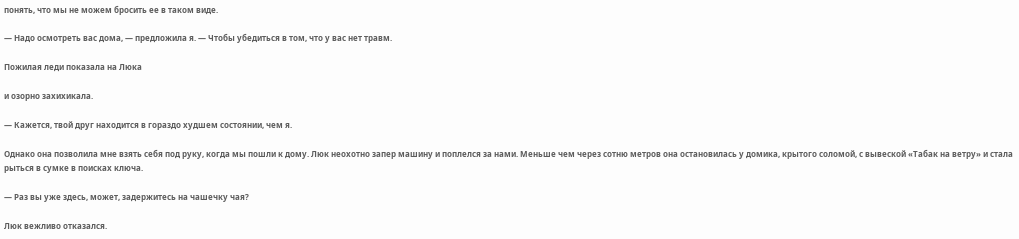понять, что мы не можем бросить ее в таком виде.

— Надо осмотреть вас дома, — предложила я. — Чтобы убедиться в том, что у вас нет травм.

Пожилая леди показала на Люка

и озорно захихикала.

— Кажется, твой друг находится в гораздо худшем состоянии, чем я.

Однако она позволила мне взять себя под руку, когда мы пошли к дому. Люк неохотно запер машину и поплелся за нами. Меньше чем через сотню метров она остановилась у домика, крытого соломой, с вывеской «Табак на ветру» и стала рыться в сумке в поисках ключа.

— Раз вы уже здесь, может, задержитесь на чашечку чая?

Люк вежливо отказался.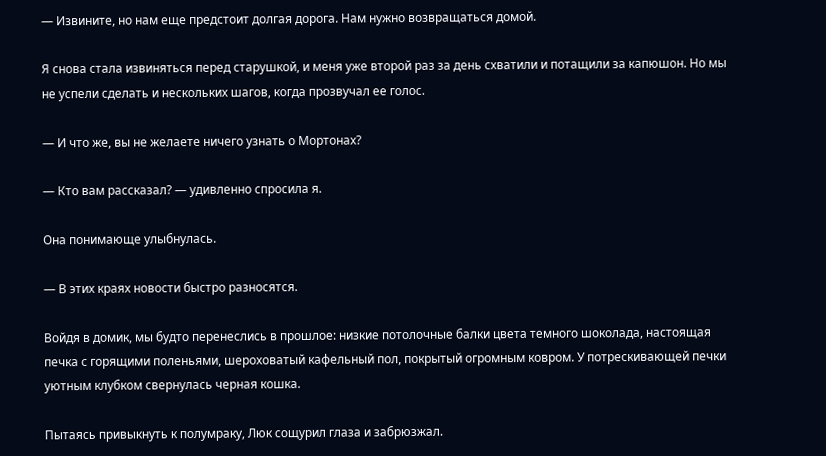— Извините, но нам еще предстоит долгая дорога. Нам нужно возвращаться домой.

Я снова стала извиняться перед старушкой, и меня уже второй раз за день схватили и потащили за капюшон. Но мы не успели сделать и нескольких шагов, когда прозвучал ее голос.

— И что же, вы не желаете ничего узнать о Мортонах?

— Кто вам рассказал? — удивленно спросила я.

Она понимающе улыбнулась.

— В этих краях новости быстро разносятся.

Войдя в домик, мы будто перенеслись в прошлое: низкие потолочные балки цвета темного шоколада, настоящая печка с горящими поленьями, шероховатый кафельный пол, покрытый огромным ковром. У потрескивающей печки уютным клубком свернулась черная кошка.

Пытаясь привыкнуть к полумраку, Люк сощурил глаза и забрюзжал.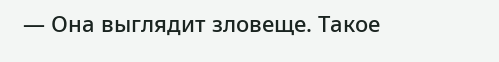— Она выглядит зловеще. Такое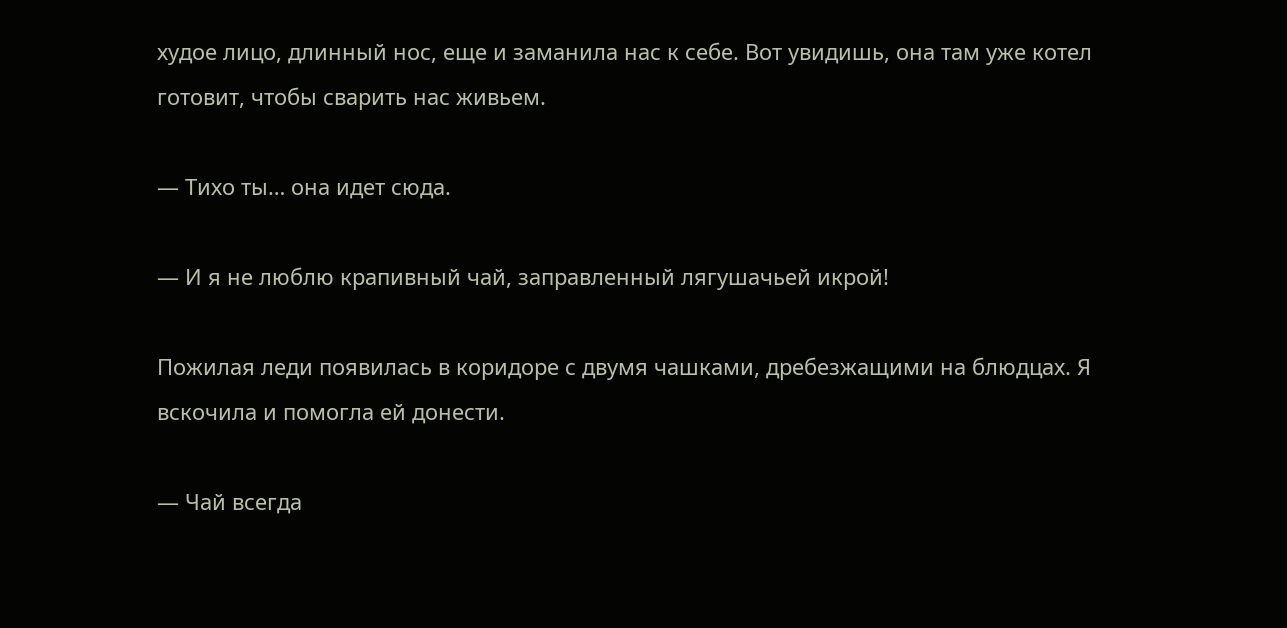худое лицо, длинный нос, еще и заманила нас к себе. Вот увидишь, она там уже котел готовит, чтобы сварить нас живьем.

— Тихо ты… она идет сюда.

— И я не люблю крапивный чай, заправленный лягушачьей икрой!

Пожилая леди появилась в коридоре с двумя чашками, дребезжащими на блюдцах. Я вскочила и помогла ей донести.

— Чай всегда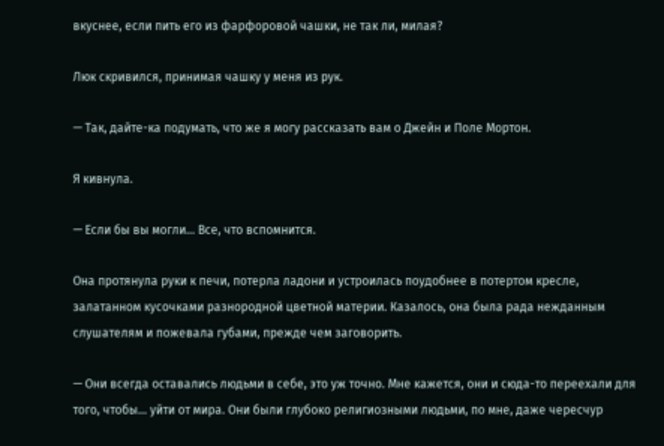вкуснее, если пить его из фарфоровой чашки, не так ли, милая?

Люк скривился, принимая чашку у меня из рук.

— Так, дайте-ка подумать, что же я могу рассказать вам о Джейн и Поле Мортон.

Я кивнула.

— Если бы вы могли… Все, что вспомнится.

Она протянула руки к печи, потерла ладони и устроилась поудобнее в потертом кресле, залатанном кусочками разнородной цветной материи. Казалось, она была рада нежданным слушателям и пожевала губами, прежде чем заговорить.

— Они всегда оставались людьми в себе, это уж точно. Мне кажется, они и сюда-то переехали для того, чтобы… уйти от мира. Они были глубоко религиозными людьми, по мне, даже чересчур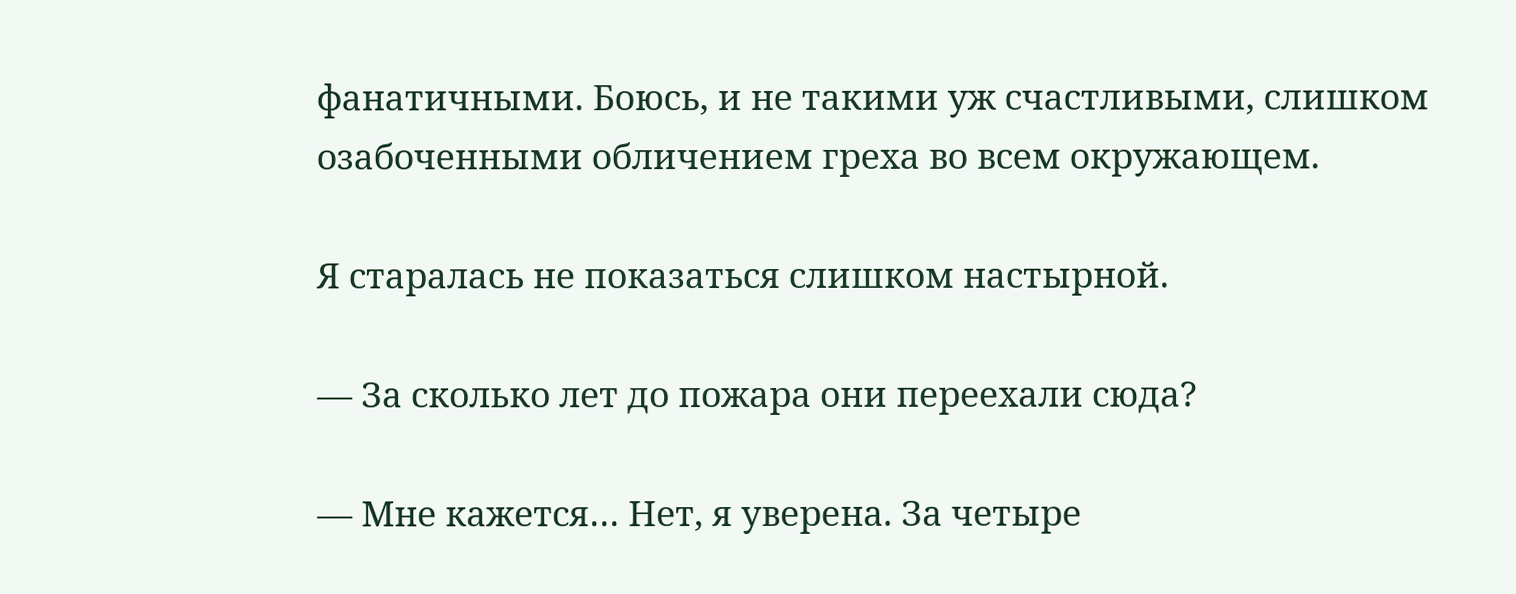фанатичными. Боюсь, и не такими уж счастливыми, слишком озабоченными обличением греха во всем окружающем.

Я старалась не показаться слишком настырной.

— За сколько лет до пожара они переехали сюда?

— Мне кажется… Нет, я уверена. За четыре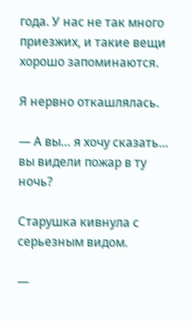года. У нас не так много приезжих, и такие вещи хорошо запоминаются.

Я нервно откашлялась.

— А вы… я хочу сказать… вы видели пожар в ту ночь?

Старушка кивнула с серьезным видом.

—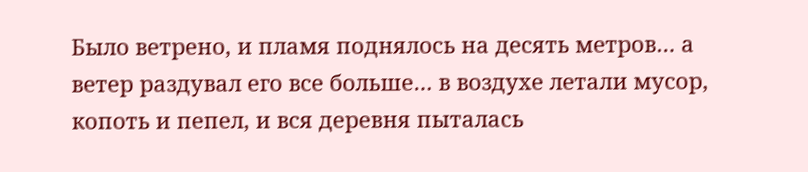Было ветрено, и пламя поднялось на десять метров… а ветер раздувал его все больше… в воздухе летали мусор, копоть и пепел, и вся деревня пыталась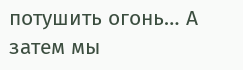потушить огонь… А затем мы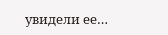увидели ее…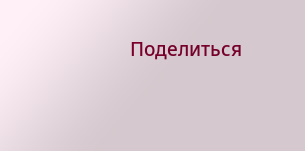Поделиться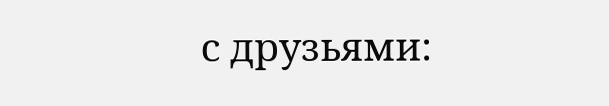с друзьями: